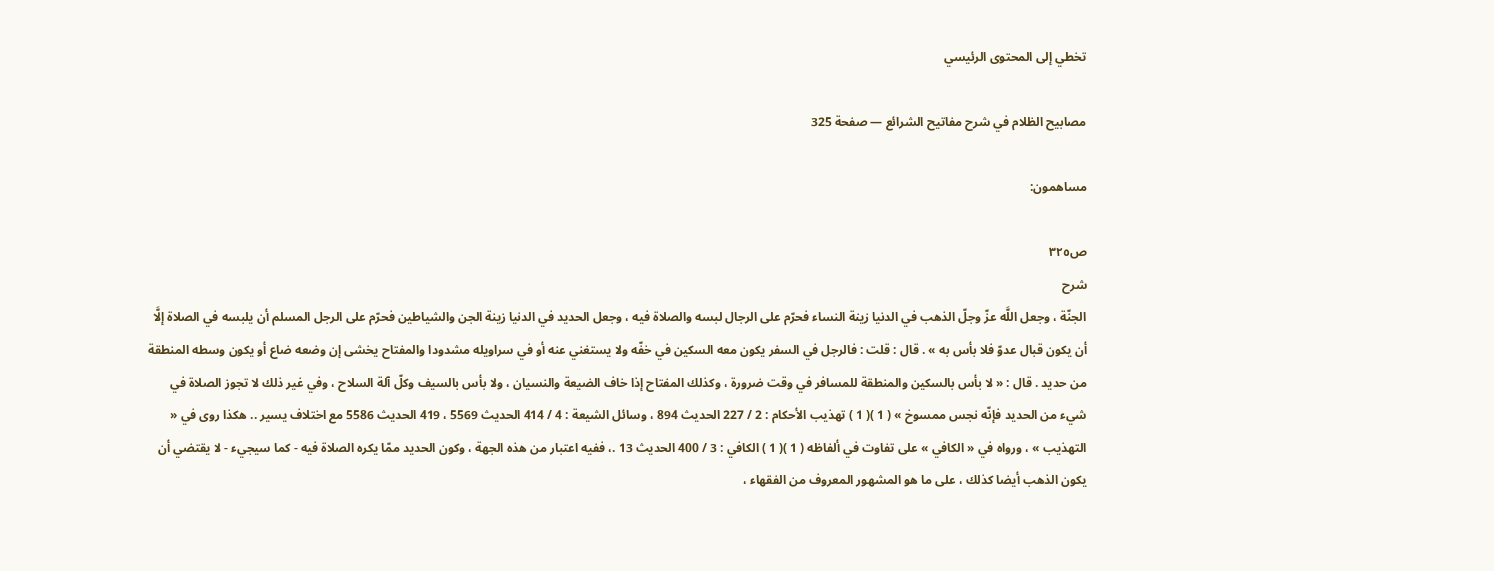تخطي إلى المحتوى الرئيسي

مصابيح الظلام في شرح مفاتيح الشرائع — صفحة 325

مساهمون:

ص٣٢٥
شرح
الجنّة ، وجعل اللَّه عزّ وجلّ الذهب في الدنيا زينة النساء فحرّم على الرجال لبسه والصلاة فيه ، وجعل الحديد في الدنيا زينة الجن والشياطين فحرّم على الرجل المسلم أن يلبسه في الصلاة إلَّا أن يكون قبال عدوّ فلا بأس به » . قال : قلت : فالرجل في السفر يكون معه السكين في خفّه ولا يستغني عنه أو في سراويله مشدودا والمفتاح يخشى إن وضعه ضاع أو يكون وسطه المنطقة من حديد . قال : « لا بأس بالسكين والمنطقة للمسافر في وقت ضرورة ، وكذلك المفتاح إذا خاف الضيعة والنسيان ، ولا بأس بالسيف وكلّ آلة السلاح ، وفي غير ذلك لا تجوز الصلاة في شيء من الحديد فإنّه نجس ممسوخ » ( 1 )( 1 ) تهذيب الأحكام : 2 / 227 الحديث 894 ، وسائل الشيعة : 4 / 414 الحديث 5569 ، 419 الحديث 5586 مع اختلاف يسير .. هكذا روى في « التهذيب » ، ورواه في « الكافي » على تفاوت في ألفاظه ( 1 )( 1 ) الكافي : 3 / 400 الحديث 13 .، ففيه اعتبار من هذه الجهة ، وكون الحديد ممّا يكره الصلاة فيه - كما سيجيء - لا يقتضي أن يكون الذهب أيضا كذلك ، على ما هو المشهور المعروف من الفقهاء ،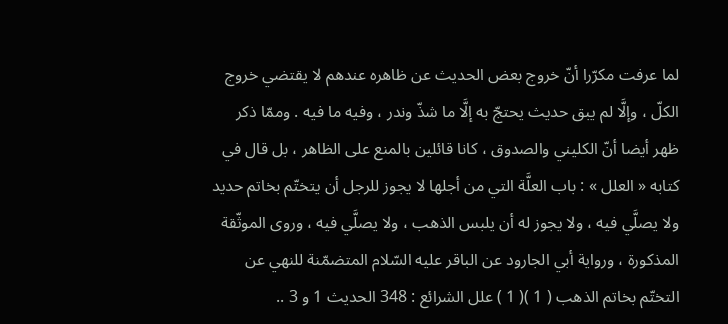لما عرفت مكرّرا أنّ خروج بعض الحديث عن ظاهره عندهم لا يقتضي خروج الكلّ ، وإلَّا لم يبق حديث يحتجّ به إلَّا ما شذّ وندر ، وفيه ما فيه . وممّا ذكر ظهر أيضا أنّ الكليني والصدوق ، كانا قائلين بالمنع على الظاهر ، بل قال في كتابه « العلل » : باب العلَّة التي من أجلها لا يجوز للرجل أن يتختّم بخاتم حديد ولا يصلَّي فيه ، ولا يجوز له أن يلبس الذهب ، ولا يصلَّي فيه ، وروى الموثّقة المذكورة ، ورواية أبي الجارود عن الباقر عليه السّلام المتضمّنة للنهي عن التختّم بخاتم الذهب ( 1 )( 1 ) علل الشرائع : 348 الحديث 1 و 3 ..